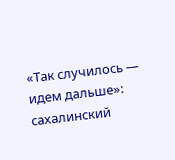«Так случилось — идем дальше»: сахалинский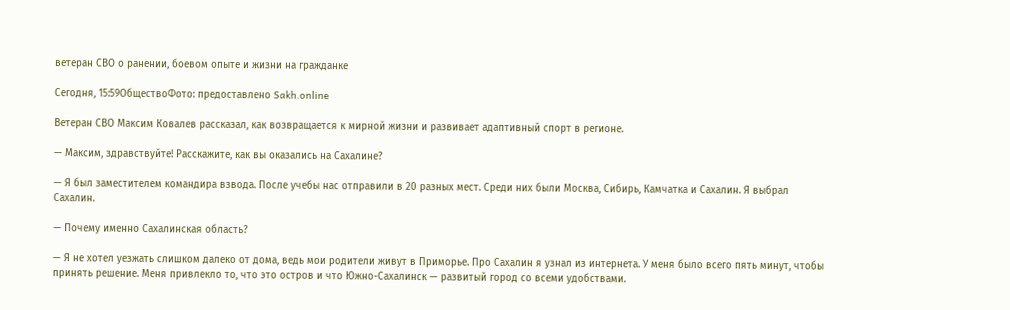ветеран СВО о ранении, боевом опыте и жизни на гражданке

Сегодня, 15:59ОбществоФото: предоставлено Sakh.online

Ветеран СВО Максим Ковалев рассказал, как возвращается к мирной жизни и развивает адаптивный спорт в регионе.

— Максим, здравствуйте! Расскажите, как вы оказались на Сахалине?

— Я был заместителем командира взвода. После учебы нас отправили в 20 разных мест. Среди них были Москва, Сибирь, Камчатка и Сахалин. Я выбрал Сахалин.

— Почему именно Сахалинская область?

— Я не хотел уезжать слишком далеко от дома, ведь мои родители живут в Приморье. Про Сахалин я узнал из интернета. У меня было всего пять минут, чтобы принять решение. Меня привлекло то, что это остров и что Южно-Сахалинск — развитый город со всеми удобствами.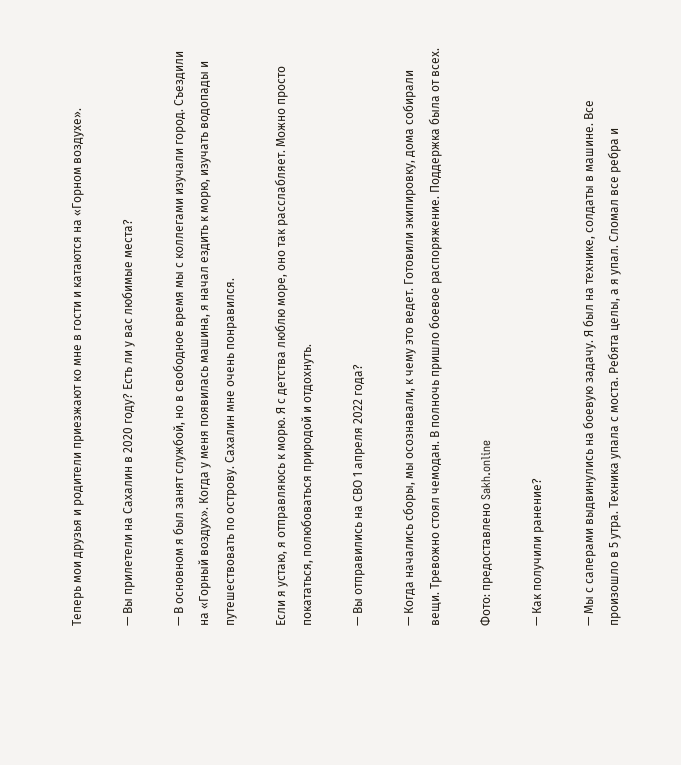Теперь мои друзья и родители приезжают ко мне в гости и катаются на «Горном воздухе».

— Вы прилетели на Сахалин в 2020 году? Есть ли у вас любимые места?

— В основном я был занят службой, но в свободное время мы с коллегами изучали город. Съездили на «Горный воздух». Когда у меня появилась машина, я начал ездить к морю, изучать водопады и путешествовать по острову. Сахалин мне очень понравился.

Если я устаю, я отправляюсь к морю. Я с детства люблю море, оно так расслабляет. Можно просто покататься, полюбоваться природой и отдохнуть.

— Вы отправились на СВО 1 апреля 2022 года?

— Когда начались сборы, мы осознавали, к чему это ведет. Готовили экипировку, дома собирали вещи. Тревожно стоял чемодан. В полночь пришло боевое распоряжение. Поддержка была от всех.

Фото: предоставлено Sakh.online

— Как получили ранение?

— Мы с саперами выдвинулись на боевую задачу. Я был на технике, солдаты в машине. Все произошло в 5 утра. Техника упала с моста. Ребята целы, а я упал. Сломал все ребра и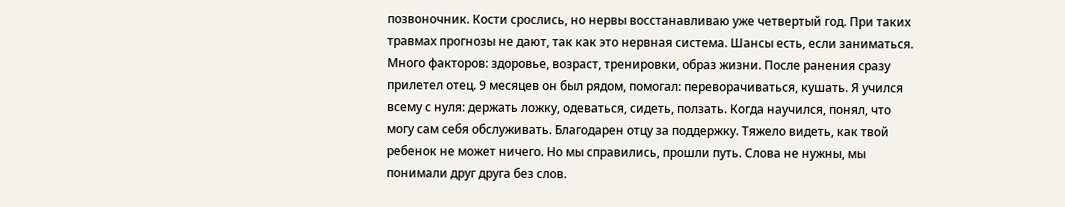позвоночник. Кости срослись, но нервы восстанавливаю уже четвертый год. При таких травмах прогнозы не дают, так как это нервная система. Шансы есть, если заниматься. Много факторов: здоровье, возраст, тренировки, образ жизни. После ранения сразу прилетел отец. 9 месяцев он был рядом, помогал: переворачиваться, кушать. Я учился всему с нуля: держать ложку, одеваться, сидеть, ползать. Когда научился, понял, что могу сам себя обслуживать. Благодарен отцу за поддержку. Тяжело видеть, как твой ребенок не может ничего. Но мы справились, прошли путь. Слова не нужны, мы понимали друг друга без слов.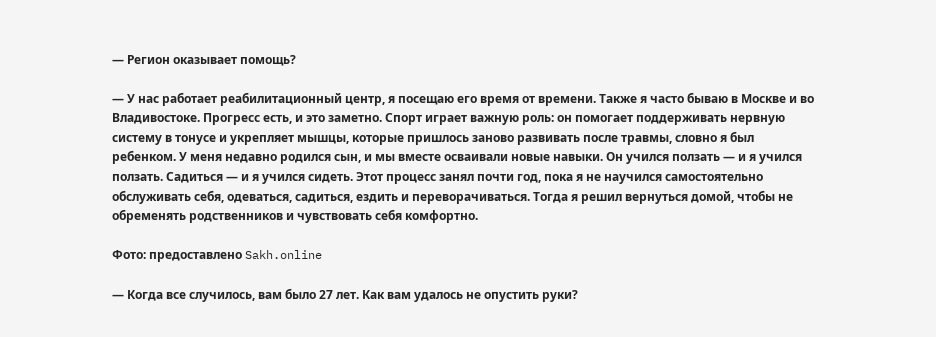— Регион оказывает помощь?

— У нас работает реабилитационный центр, я посещаю его время от времени. Также я часто бываю в Москве и во Владивостоке. Прогресс есть, и это заметно. Спорт играет важную роль: он помогает поддерживать нервную систему в тонусе и укрепляет мышцы, которые пришлось заново развивать после травмы, словно я был ребенком. У меня недавно родился сын, и мы вместе осваивали новые навыки. Он учился ползать — и я учился ползать. Садиться — и я учился сидеть. Этот процесс занял почти год, пока я не научился самостоятельно обслуживать себя, одеваться, садиться, ездить и переворачиваться. Тогда я решил вернуться домой, чтобы не обременять родственников и чувствовать себя комфортно.

Фото: предоставлено Sakh.online

— Когда все случилось, вам было 27 лет. Как вам удалось не опустить руки?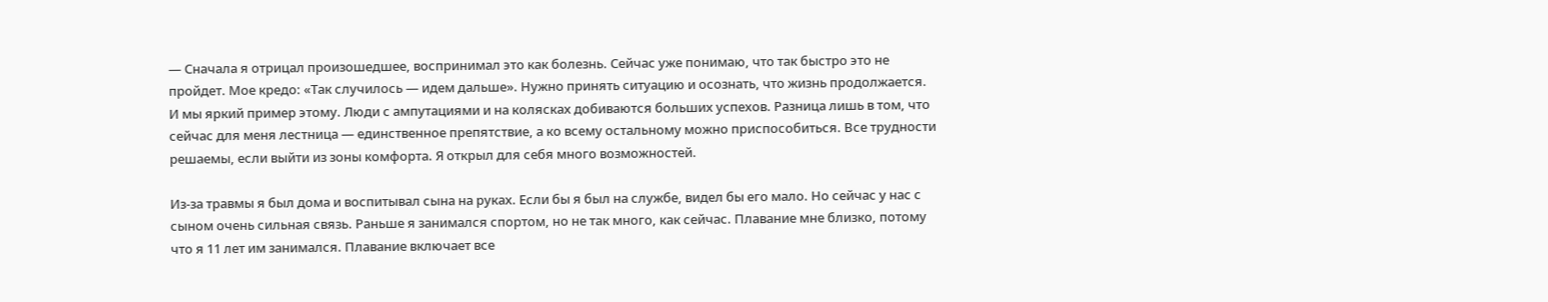— Сначала я отрицал произошедшее, воспринимал это как болезнь. Сейчас уже понимаю, что так быстро это не пройдет. Мое кредо: «Так случилось — идем дальше». Нужно принять ситуацию и осознать, что жизнь продолжается. И мы яркий пример этому. Люди с ампутациями и на колясках добиваются больших успехов. Разница лишь в том, что сейчас для меня лестница — единственное препятствие, а ко всему остальному можно приспособиться. Все трудности решаемы, если выйти из зоны комфорта. Я открыл для себя много возможностей.

Из-за травмы я был дома и воспитывал сына на руках. Если бы я был на службе, видел бы его мало. Но сейчас у нас с сыном очень сильная связь. Раньше я занимался спортом, но не так много, как сейчас. Плавание мне близко, потому что я 11 лет им занимался. Плавание включает все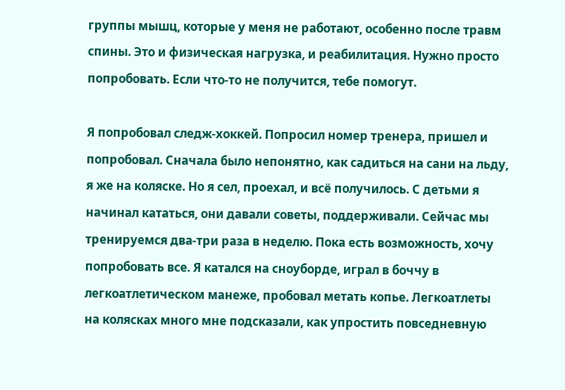группы мышц, которые у меня не работают, особенно после травм спины. Это и физическая нагрузка, и реабилитация. Нужно просто попробовать. Если что-то не получится, тебе помогут.

Я попробовал следж-хоккей. Попросил номер тренера, пришел и попробовал. Сначала было непонятно, как садиться на сани на льду, я же на коляске. Но я сел, проехал, и всё получилось. С детьми я начинал кататься, они давали советы, поддерживали. Сейчас мы тренируемся два-три раза в неделю. Пока есть возможность, хочу попробовать все. Я катался на сноуборде, играл в боччу в легкоатлетическом манеже, пробовал метать копье. Легкоатлеты на колясках много мне подсказали, как упростить повседневную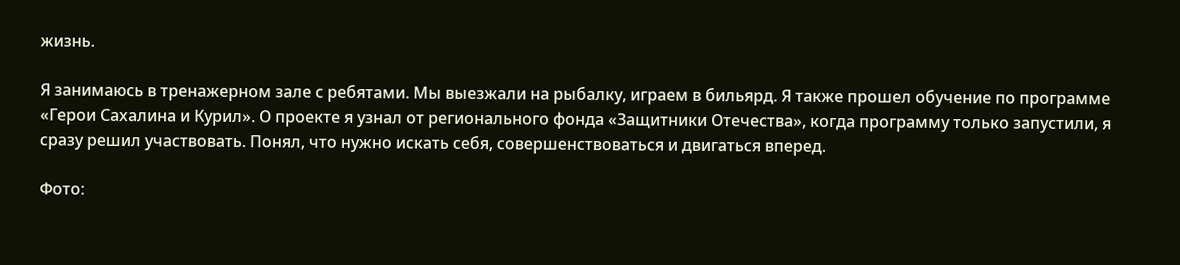жизнь.

Я занимаюсь в тренажерном зале с ребятами. Мы выезжали на рыбалку, играем в бильярд. Я также прошел обучение по программе «Герои Сахалина и Курил». О проекте я узнал от регионального фонда «Защитники Отечества», когда программу только запустили, я сразу решил участвовать. Понял, что нужно искать себя, совершенствоваться и двигаться вперед.

Фото: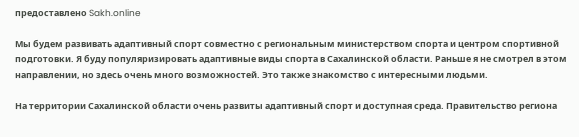предоставлено Sakh.online

Мы будем развивать адаптивный спорт совместно с региональным министерством спорта и центром спортивной подготовки. Я буду популяризировать адаптивные виды спорта в Сахалинской области. Раньше я не смотрел в этом направлении, но здесь очень много возможностей. Это также знакомство с интересными людьми.

На территории Сахалинской области очень развиты адаптивный спорт и доступная среда. Правительство региона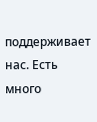поддерживает нас. Есть много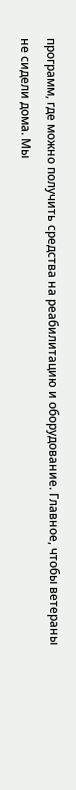программ, где можно получить средства на реабилитацию и оборудование. Главное, чтобы ветераны не сидели дома. Мы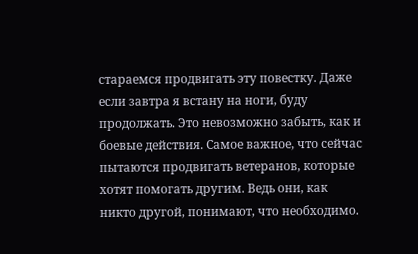стараемся продвигать эту повестку. Даже если завтра я встану на ноги, буду продолжать. Это невозможно забыть, как и боевые действия. Самое важное, что сейчас пытаются продвигать ветеранов, которые хотят помогать другим. Ведь они, как никто другой, понимают, что необходимо.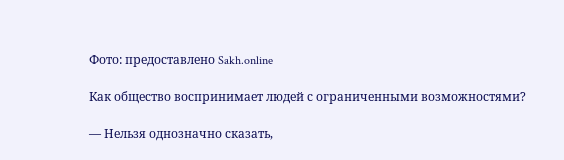Фото: предоставлено Sakh.online

Как общество воспринимает людей с ограниченными возможностями?

— Нельзя однозначно сказать,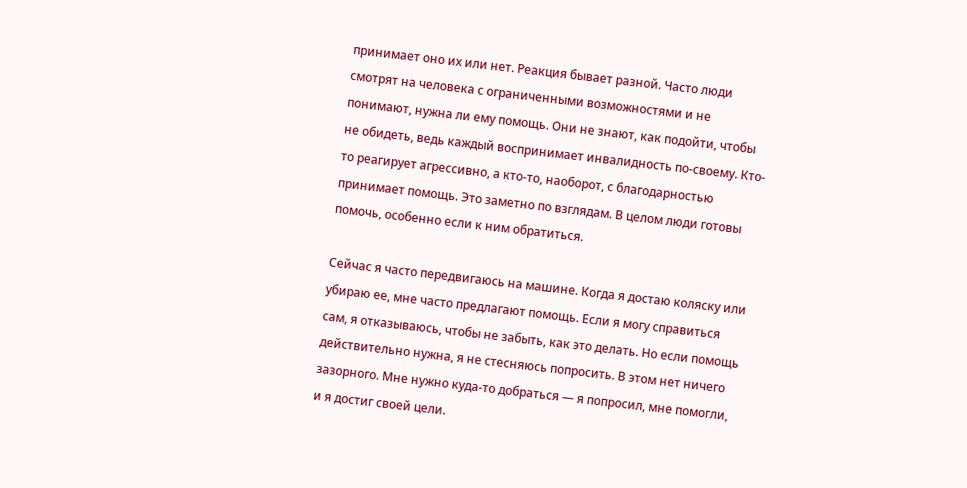принимает оно их или нет. Реакция бывает разной. Часто люди смотрят на человека с ограниченными возможностями и не понимают, нужна ли ему помощь. Они не знают, как подойти, чтобы не обидеть, ведь каждый воспринимает инвалидность по-своему. Кто-то реагирует агрессивно, а кто-то, наоборот, с благодарностью принимает помощь. Это заметно по взглядам. В целом люди готовы помочь, особенно если к ним обратиться.

Сейчас я часто передвигаюсь на машине. Когда я достаю коляску или убираю ее, мне часто предлагают помощь. Если я могу справиться сам, я отказываюсь, чтобы не забыть, как это делать. Но если помощь действительно нужна, я не стесняюсь попросить. В этом нет ничего зазорного. Мне нужно куда-то добраться — я попросил, мне помогли, и я достиг своей цели.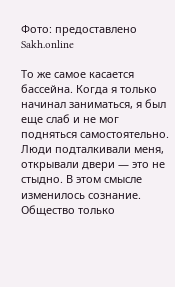Фото: предоставлено Sakh.online

То же самое касается бассейна. Когда я только начинал заниматься, я был еще слаб и не мог подняться самостоятельно. Люди подталкивали меня, открывали двери — это не стыдно. В этом смысле изменилось сознание. Общество только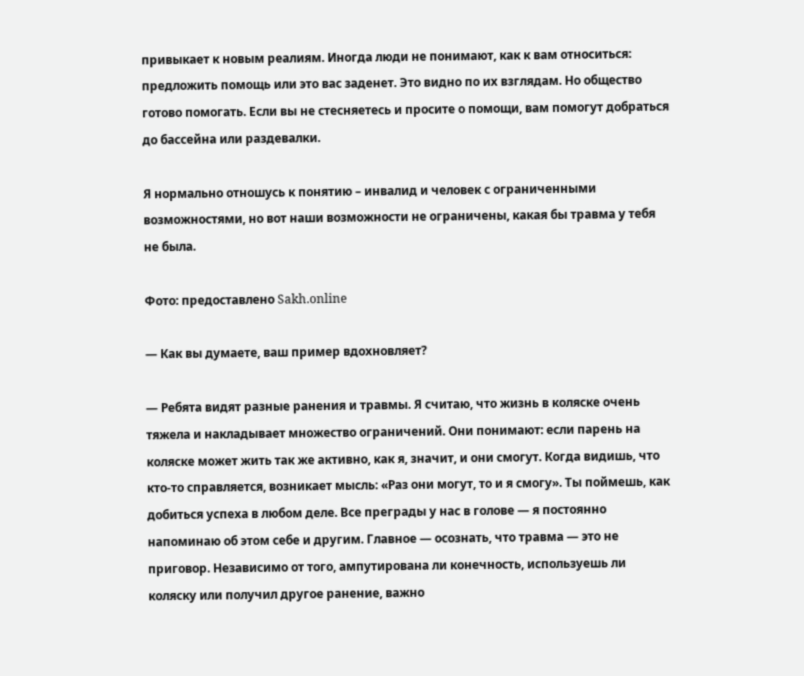привыкает к новым реалиям. Иногда люди не понимают, как к вам относиться: предложить помощь или это вас заденет. Это видно по их взглядам. Но общество готово помогать. Если вы не стесняетесь и просите о помощи, вам помогут добраться до бассейна или раздевалки.

Я нормально отношусь к понятию – инвалид и человек с ограниченными возможностями, но вот наши возможности не ограничены, какая бы травма у тебя не была.

Фото: предоставлено Sakh.online

— Как вы думаете, ваш пример вдохновляет?

— Ребята видят разные ранения и травмы. Я считаю, что жизнь в коляске очень тяжела и накладывает множество ограничений. Они понимают: если парень на коляске может жить так же активно, как я, значит, и они смогут. Когда видишь, что кто-то справляется, возникает мысль: «Раз они могут, то и я смогу». Ты поймешь, как добиться успеха в любом деле. Все преграды у нас в голове — я постоянно напоминаю об этом себе и другим. Главное — осознать, что травма — это не приговор. Независимо от того, ампутирована ли конечность, используешь ли коляску или получил другое ранение, важно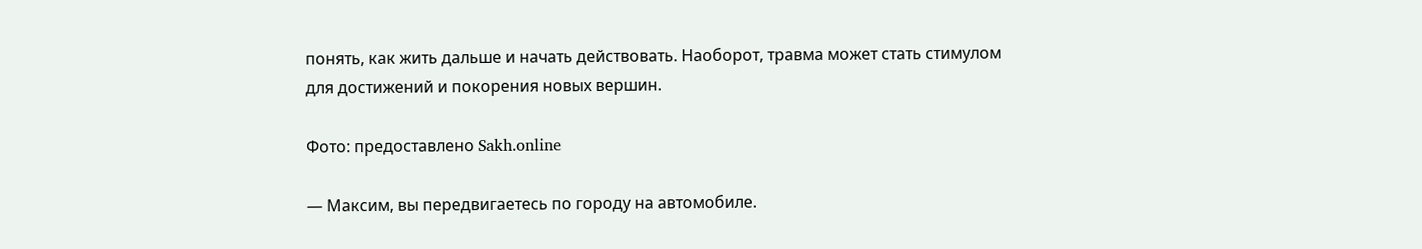понять, как жить дальше и начать действовать. Наоборот, травма может стать стимулом для достижений и покорения новых вершин.

Фото: предоставлено Sakh.online

— Максим, вы передвигаетесь по городу на автомобиле.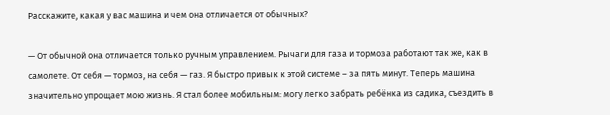Расскажите, какая у вас машина и чем она отличается от обычных?

— От обычной она отличается только ручным управлением. Рычаги для газа и тормоза работают так же, как в самолете. От себя — тормоз, на себя — газ. Я быстро привык к этой системе – за пять минут. Теперь машина значительно упрощает мою жизнь. Я стал более мобильным: могу легко забрать ребёнка из садика, съездить в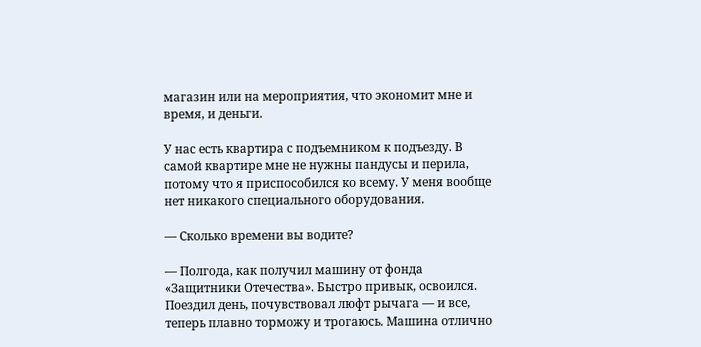магазин или на мероприятия, что экономит мне и время, и деньги.

У нас есть квартира с подъемником к подъезду. В самой квартире мне не нужны пандусы и перила, потому что я приспособился ко всему. У меня вообще нет никакого специального оборудования.

— Сколько времени вы водите?

— Полгода, как получил машину от фонда «Защитники Отечества». Быстро привык, освоился. Поездил день, почувствовал люфт рычага — и все, теперь плавно торможу и трогаюсь. Машина отлично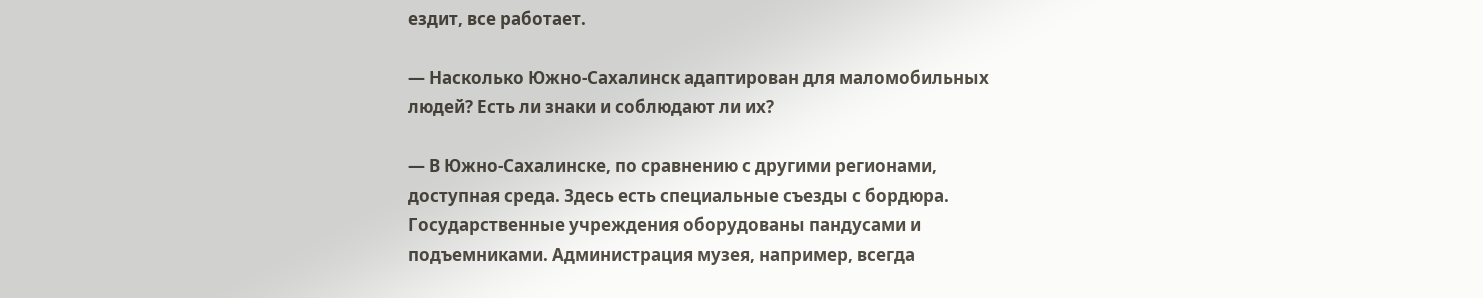ездит, все работает.

— Насколько Южно-Сахалинск адаптирован для маломобильных людей? Есть ли знаки и соблюдают ли их?

— В Южно-Сахалинске, по сравнению с другими регионами, доступная среда. Здесь есть специальные съезды с бордюра. Государственные учреждения оборудованы пандусами и подъемниками. Администрация музея, например, всегда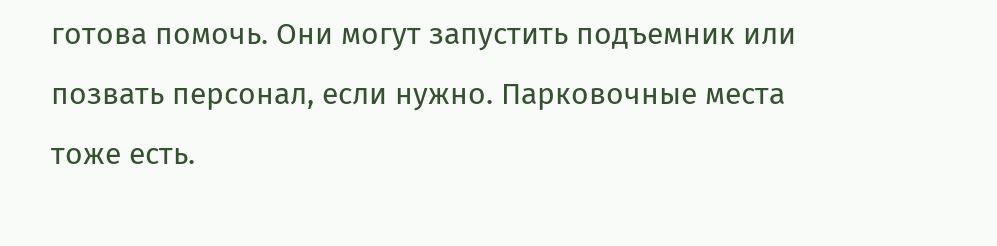готова помочь. Они могут запустить подъемник или позвать персонал, если нужно. Парковочные места тоже есть.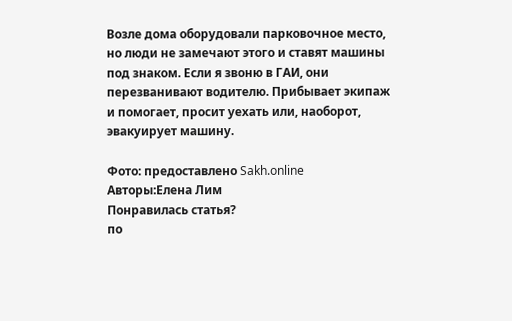Возле дома оборудовали парковочное место, но люди не замечают этого и ставят машины под знаком. Если я звоню в ГАИ, они перезванивают водителю. Прибывает экипаж и помогает, просит уехать или, наоборот, эвакуирует машину.

Фото: предоставлено Sakh.online
Авторы:Елена Лим
Понравилась статья?
по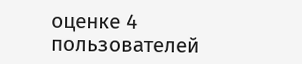оценке 4 пользователей